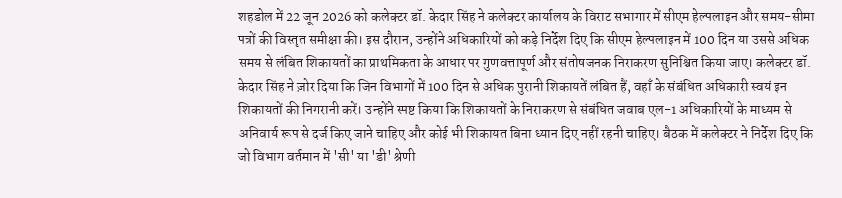शहडोल में 22 जून 2026 को कलेक्टर डॉ. केदार सिंह ने कलेक्टर कार्यालय के विराट सभागार में सीएम हेल्पलाइन और समय-सीमा पत्रों की विस्तृत समीक्षा की। इस दौरान, उन्होंने अधिकारियों को कड़े निर्देश दिए कि सीएम हेल्पलाइन में 100 दिन या उससे अधिक समय से लंबित शिकायतों का प्राथमिकता के आधार पर गुणवत्तापूर्ण और संतोषजनक निराकरण सुनिश्चित किया जाए। कलेक्टर डॉ. केदार सिंह ने ज़ोर दिया कि जिन विभागों में 100 दिन से अधिक पुरानी शिकायतें लंबित हैं, वहाँ के संबंधित अधिकारी स्वयं इन शिकायतों की निगरानी करें। उन्होंने स्पष्ट किया कि शिकायतों के निराकरण से संबंधित जवाब एल-1 अधिकारियों के माध्यम से अनिवार्य रूप से दर्ज किए जाने चाहिए और कोई भी शिकायत बिना ध्यान दिए नहीं रहनी चाहिए। बैठक में कलेक्टर ने निर्देश दिए कि जो विभाग वर्तमान में 'सी' या 'डी' श्रेणी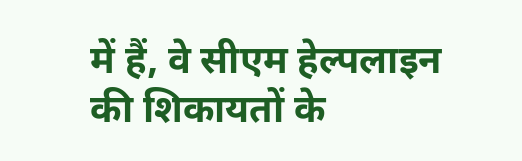में हैं, वे सीएम हेल्पलाइन की शिकायतों के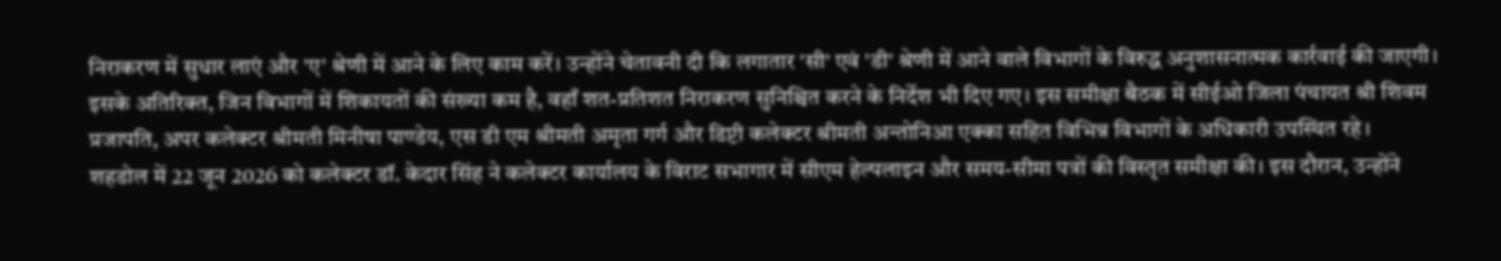निराकरण में सुधार लाएं और 'ए' श्रेणी में आने के लिए काम करें। उन्होंने चेतावनी दी कि लगातार 'सी' एवं 'डी' श्रेणी में आने वाले विभागों के विरुद्ध अनुशासनात्मक कार्रवाई की जाएगी। इसके अतिरिक्त, जिन विभागों में शिकायतों की संख्या कम है, वहाँ शत-प्रतिशत निराकरण सुनिश्चित करने के निर्देश भी दिए गए। इस समीक्षा बैठक में सीईओ जिला पंचायत श्री शिवम प्रजापति, अपर कलेक्टर श्रीमती मिनीषा पाण्डेय, एस डी एम श्रीमती अमृता गर्ग और डिप्टी कलेक्टर श्रीमती अन्तोनिआ एक्का सहित विभिन्न विभागों के अधिकारी उपस्थित रहे।
शहडोल में 22 जून 2026 को कलेक्टर डॉ. केदार सिंह ने कलेक्टर कार्यालय के विराट सभागार में सीएम हेल्पलाइन और समय-सीमा पत्रों की विस्तृत समीक्षा की। इस दौरान, उन्होंने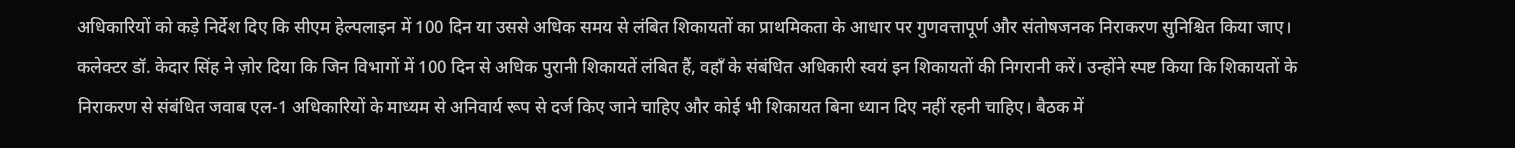अधिकारियों को कड़े निर्देश दिए कि सीएम हेल्पलाइन में 100 दिन या उससे अधिक समय से लंबित शिकायतों का प्राथमिकता के आधार पर गुणवत्तापूर्ण और संतोषजनक निराकरण सुनिश्चित किया जाए। कलेक्टर डॉ. केदार सिंह ने ज़ोर दिया कि जिन विभागों में 100 दिन से अधिक पुरानी शिकायतें लंबित हैं, वहाँ के संबंधित अधिकारी स्वयं इन शिकायतों की निगरानी करें। उन्होंने स्पष्ट किया कि शिकायतों के निराकरण से संबंधित जवाब एल-1 अधिकारियों के माध्यम से अनिवार्य रूप से दर्ज किए जाने चाहिए और कोई भी शिकायत बिना ध्यान दिए नहीं रहनी चाहिए। बैठक में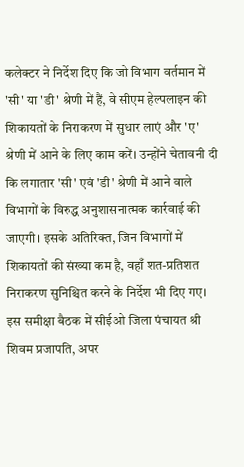कलेक्टर ने निर्देश दिए कि जो विभाग वर्तमान में 'सी' या 'डी' श्रेणी में हैं, वे सीएम हेल्पलाइन की शिकायतों के निराकरण में सुधार लाएं और 'ए' श्रेणी में आने के लिए काम करें। उन्होंने चेतावनी दी कि लगातार 'सी' एवं 'डी' श्रेणी में आने वाले विभागों के विरुद्ध अनुशासनात्मक कार्रवाई की जाएगी। इसके अतिरिक्त, जिन विभागों में शिकायतों की संख्या कम है, वहाँ शत-प्रतिशत निराकरण सुनिश्चित करने के निर्देश भी दिए गए। इस समीक्षा बैठक में सीईओ जिला पंचायत श्री शिवम प्रजापति, अपर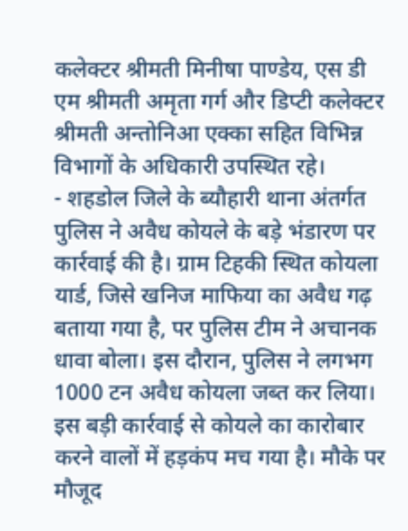कलेक्टर श्रीमती मिनीषा पाण्डेय, एस डी एम श्रीमती अमृता गर्ग और डिप्टी कलेक्टर श्रीमती अन्तोनिआ एक्का सहित विभिन्न विभागों के अधिकारी उपस्थित रहे।
- शहडोल जिले के ब्यौहारी थाना अंतर्गत पुलिस ने अवैध कोयले के बड़े भंडारण पर कार्रवाई की है। ग्राम टिहकी स्थित कोयला यार्ड, जिसे खनिज माफिया का अवैध गढ़ बताया गया है, पर पुलिस टीम ने अचानक धावा बोला। इस दौरान, पुलिस ने लगभग 1000 टन अवैध कोयला जब्त कर लिया। इस बड़ी कार्रवाई से कोयले का कारोबार करने वालों में हड़कंप मच गया है। मौके पर मौजूद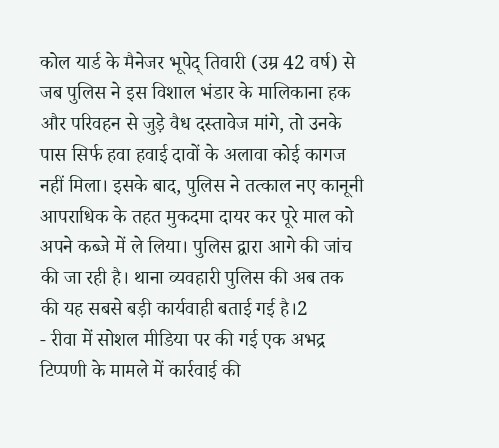कोल यार्ड के मैनेजर भूपेद् तिवारी (उम्र 42 वर्ष) से जब पुलिस ने इस विशाल भंडार के मालिकाना हक और परिवहन से जुड़े वैध दस्तावेज मांगे, तो उनके पास सिर्फ हवा हवाई दावों के अलावा कोई कागज नहीं मिला। इसके बाद, पुलिस ने तत्काल नए कानूनी आपराधिक के तहत मुकदमा दायर कर पूरे माल को अपने कब्जे में ले लिया। पुलिस द्वारा आगे की जांच की जा रही है। थाना व्यवहारी पुलिस की अब तक की यह सबसे बड़ी कार्यवाही बताई गई है।2
- रीवा में सोशल मीडिया पर की गई एक अभद्र टिप्पणी के मामले में कार्रवाई की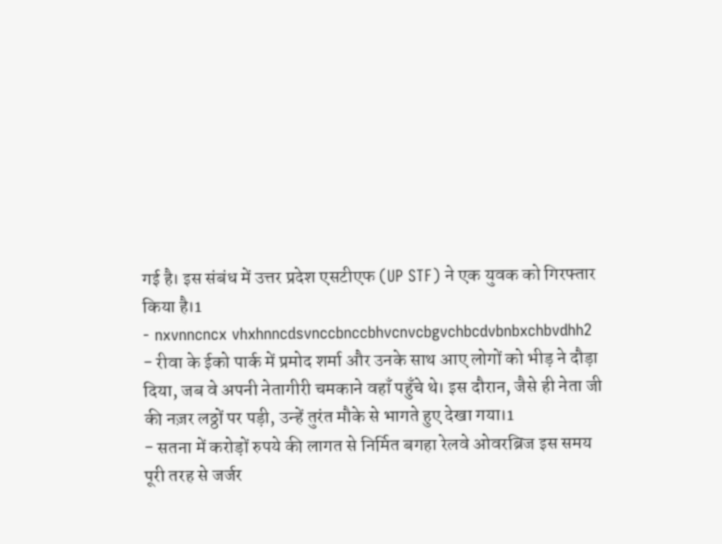गई है। इस संबंध में उत्तर प्रदेश एसटीएफ (UP STF) ने एक युवक को गिरफ्तार किया है।1
- nxvnncncx vhxhnncdsvnccbnccbhvcnvcbgvchbcdvbnbxchbvdhh2
- रीवा के ईको पार्क में प्रमोद शर्मा और उनके साथ आए लोगों को भीड़ ने दौड़ा दिया, जब वे अपनी नेतागीरी चमकाने वहाँ पहुँचे थे। इस दौरान, जैसे ही नेता जी की नज़र लठ्ठों पर पड़ी, उन्हें तुरंत मौके से भागते हुए देखा गया।1
- सतना में करोड़ों रुपये की लागत से निर्मित बगहा रेलवे ओवरब्रिज इस समय पूरी तरह से जर्जर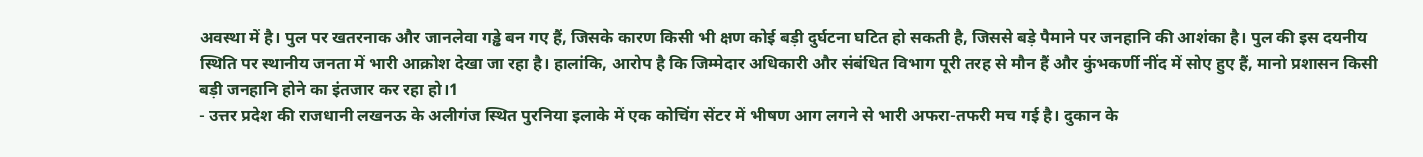अवस्था में है। पुल पर खतरनाक और जानलेवा गड्ढे बन गए हैं, जिसके कारण किसी भी क्षण कोई बड़ी दुर्घटना घटित हो सकती है, जिससे बड़े पैमाने पर जनहानि की आशंका है। पुल की इस दयनीय स्थिति पर स्थानीय जनता में भारी आक्रोश देखा जा रहा है। हालांकि, आरोप है कि जिम्मेदार अधिकारी और संबंधित विभाग पूरी तरह से मौन हैं और कुंभकर्णी नींद में सोए हुए हैं, मानो प्रशासन किसी बड़ी जनहानि होने का इंतजार कर रहा हो।1
- उत्तर प्रदेश की राजधानी लखनऊ के अलीगंज स्थित पुरनिया इलाके में एक कोचिंग सेंटर में भीषण आग लगने से भारी अफरा-तफरी मच गई है। दुकान के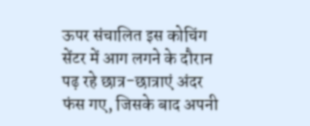ऊपर संचालित इस कोचिंग सेंटर में आग लगने के दौरान पढ़ रहे छात्र-छात्राएं अंदर फंस गए, जिसके बाद अपनी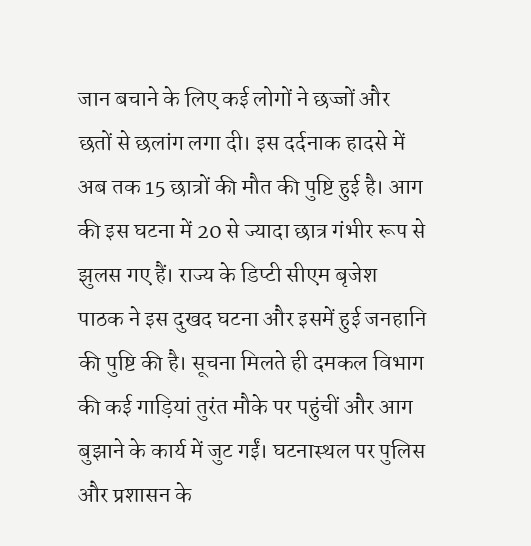जान बचाने के लिए कई लोगों ने छज्जों और छतों से छलांग लगा दी। इस दर्दनाक हादसे में अब तक 15 छात्रों की मौत की पुष्टि हुई है। आग की इस घटना में 20 से ज्यादा छात्र गंभीर रूप से झुलस गए हैं। राज्य के डिप्टी सीएम बृजेश पाठक ने इस दुखद घटना और इसमें हुई जनहानि की पुष्टि की है। सूचना मिलते ही दमकल विभाग की कई गाड़ियां तुरंत मौके पर पहुंचीं और आग बुझाने के कार्य में जुट गईं। घटनास्थल पर पुलिस और प्रशासन के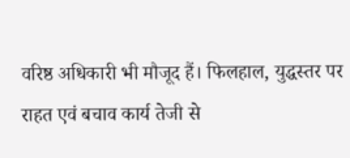वरिष्ठ अधिकारी भी मौजूद हैं। फिलहाल, युद्धस्तर पर राहत एवं बचाव कार्य तेजी से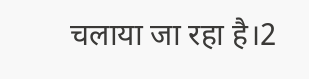चलाया जा रहा है।2